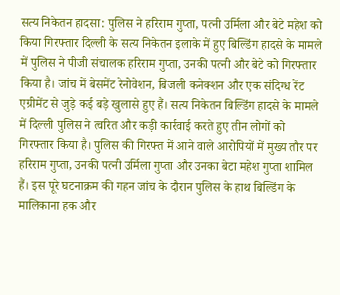सत्य निकेतन हादसा: पुलिस ने हरिराम गुप्ता, पत्नी उर्मिला और बेटे महेश को किया गिरफ्तार दिल्ली के सत्य निकेतन इलाके में हुए बिल्डिंग हादसे के मामले में पुलिस ने पीजी संचालक हरिराम गुप्ता, उनकी पत्नी और बेटे को गिरफ्तार किया है। जांच में बेसमेंट रेनोवेशन, बिजली कनेक्शन और एक संदिग्ध रेंट एग्रीमेंट से जुड़े कई बड़े खुलासे हुए हैं। सत्य निकेतन बिल्डिंग हादसे के मामले में दिल्ली पुलिस ने त्वरित और कड़ी कार्रवाई करते हुए तीन लोगों को गिरफ्तार किया है। पुलिस की गिरफ्त में आने वाले आरोपियों में मुख्य तौर पर हरिराम गुप्ता, उनकी पत्नी उर्मिला गुप्ता और उनका बेटा महेश गुप्ता शामिल हैं। इस पूरे घटनाक्रम की गहन जांच के दौरान पुलिस के हाथ बिल्डिंग के मालिकाना हक और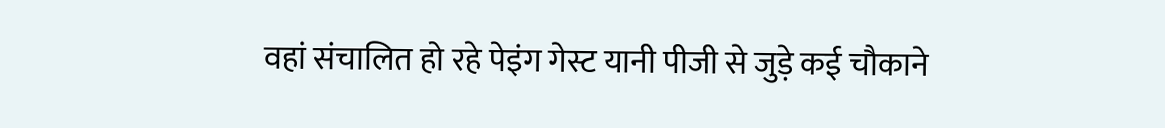वहां संचालित हो रहे पेइंग गेस्ट यानी पीजी से जुड़े कई चौकाने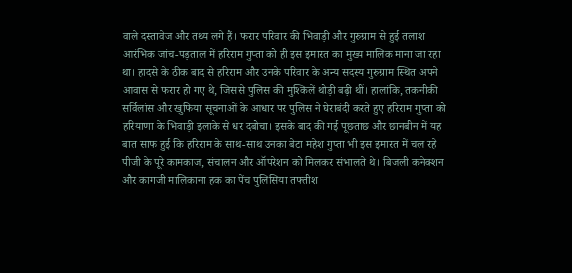वाले दस्तावेज और तथ्य लगे हैं। फरार परिवार की भिवाड़ी और गुरुग्राम से हुई तलाश आरंभिक जांच-पड़ताल में हरिराम गुप्ता को ही इस इमारत का मुख्य मालिक माना जा रहा था। हादसे के ठीक बाद से हरिराम और उनके परिवार के अन्य सदस्य गुरुग्राम स्थित अपने आवास से फरार हो गए थे, जिससे पुलिस की मुश्किलें थोड़ी बढ़ी थीं। हालांकि, तकनीकी सर्विलांस और खुफिया सूचनाओं के आधार पर पुलिस ने घेराबंदी करते हुए हरिराम गुप्ता को हरियाणा के भिवाड़ी इलाके से धर दबोचा। इसके बाद की गई पूछताछ और छानबीन में यह बात साफ हुई कि हरिराम के साथ-साथ उनका बेटा महेश गुप्ता भी इस इमारत में चल रहे पीजी के पूरे कामकाज, संचालन और ऑपरेशन को मिलकर संभालते थे। बिजली कनेक्शन और कागजी मालिकाना हक का पेंच पुलिसिया तफ्तीश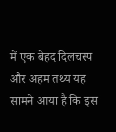में एक बेहद दिलचस्प और अहम तथ्य यह सामने आया है कि इस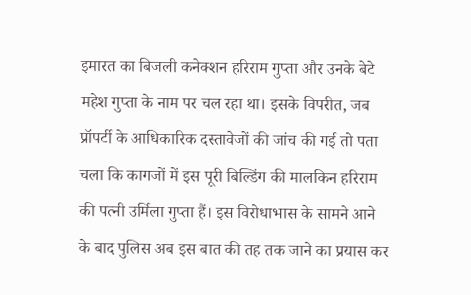इमारत का बिजली कनेक्शन हरिराम गुप्ता और उनके बेटे महेश गुप्ता के नाम पर चल रहा था। इसके विपरीत, जब प्रॉपर्टी के आधिकारिक दस्तावेजों की जांच की गई तो पता चला कि कागजों में इस पूरी बिल्डिंग की मालकिन हरिराम की पत्नी उर्मिला गुप्ता हैं। इस विरोधाभास के सामने आने के बाद पुलिस अब इस बात की तह तक जाने का प्रयास कर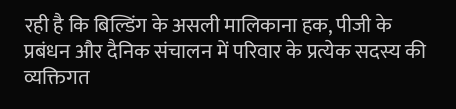रही है कि बिल्डिंग के असली मालिकाना हक, पीजी के प्रबंधन और दैनिक संचालन में परिवार के प्रत्येक सदस्य की व्यक्तिगत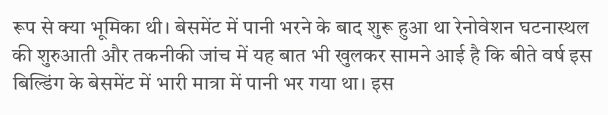रूप से क्या भूमिका थी। बेसमेंट में पानी भरने के बाद शुरू हुआ था रेनोवेशन घटनास्थल की शुरुआती और तकनीकी जांच में यह बात भी खुलकर सामने आई है कि बीते वर्ष इस बिल्डिंग के बेसमेंट में भारी मात्रा में पानी भर गया था। इस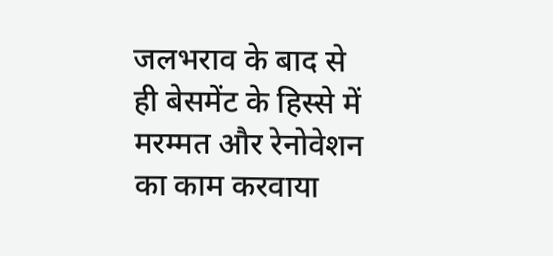जलभराव के बाद से ही बेसमेंट के हिस्से में मरम्मत और रेनोवेशन का काम करवाया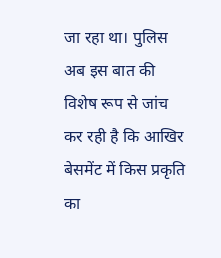जा रहा था। पुलिस अब इस बात की विशेष रूप से जांच कर रही है कि आखिर बेसमेंट में किस प्रकृति का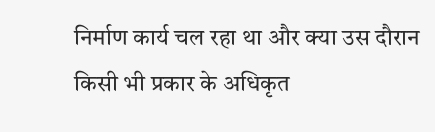निर्माण कार्य चल रहा था और क्या उस दौरान किसी भी प्रकार के अधिकृत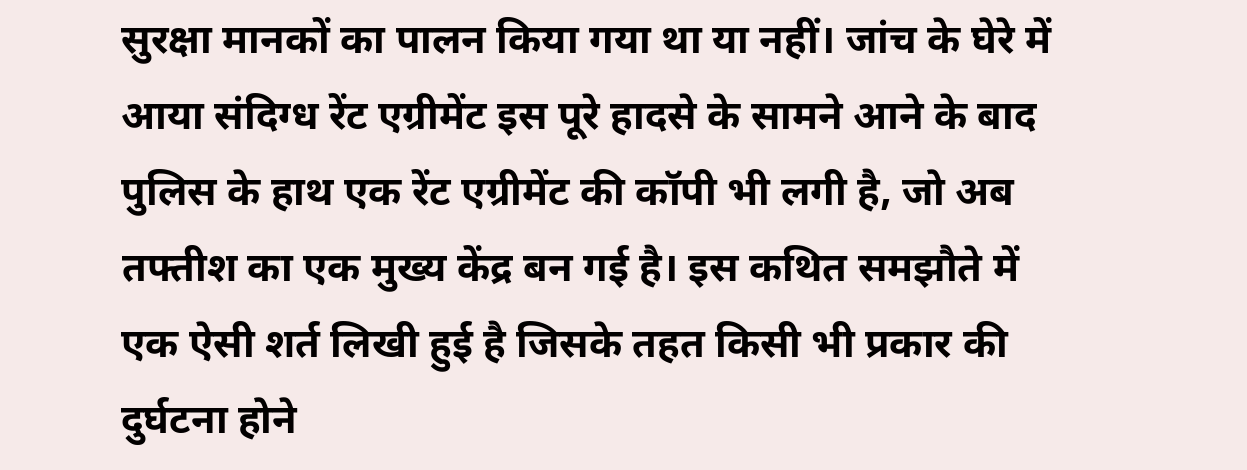सुरक्षा मानकों का पालन किया गया था या नहीं। जांच के घेरे में आया संदिग्ध रेंट एग्रीमेंट इस पूरे हादसे के सामने आने के बाद पुलिस के हाथ एक रेंट एग्रीमेंट की कॉपी भी लगी है, जो अब तफ्तीश का एक मुख्य केंद्र बन गई है। इस कथित समझौते में एक ऐसी शर्त लिखी हुई है जिसके तहत किसी भी प्रकार की दुर्घटना होने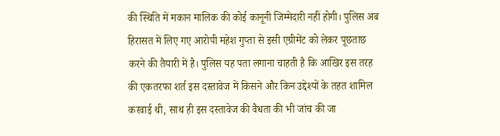की स्थिति में मकान मालिक की कोई कानूनी जिम्मेदारी नहीं होगी। पुलिस अब हिरासत में लिए गए आरोपी महेश गुप्ता से इसी एग्रीमेंट को लेकर पूछताछ करने की तैयारी में है। पुलिस यह पता लगाना चाहती है कि आखिर इस तरह की एकतरफा शर्त इस दस्तावेज में किसने और किन उद्देश्यों के तहत शामिल करवाई थी, साथ ही इस दस्तावेज की वैधता की भी जांच की जा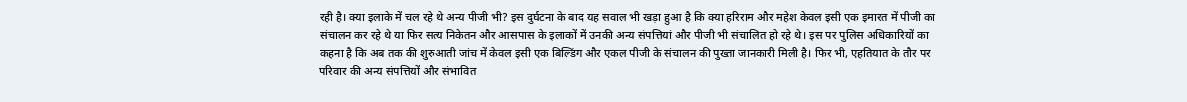रही है। क्या इलाके में चल रहे थे अन्य पीजी भी? इस दुर्घटना के बाद यह सवाल भी खड़ा हुआ है कि क्या हरिराम और महेश केवल इसी एक इमारत में पीजी का संचालन कर रहे थे या फिर सत्य निकेतन और आसपास के इलाकों में उनकी अन्य संपत्तियां और पीजी भी संचालित हो रहे थे। इस पर पुलिस अधिकारियों का कहना है कि अब तक की शुरुआती जांच में केवल इसी एक बिल्डिंग और एकल पीजी के संचालन की पुख्ता जानकारी मिली है। फिर भी, एहतियात के तौर पर परिवार की अन्य संपत्तियों और संभावित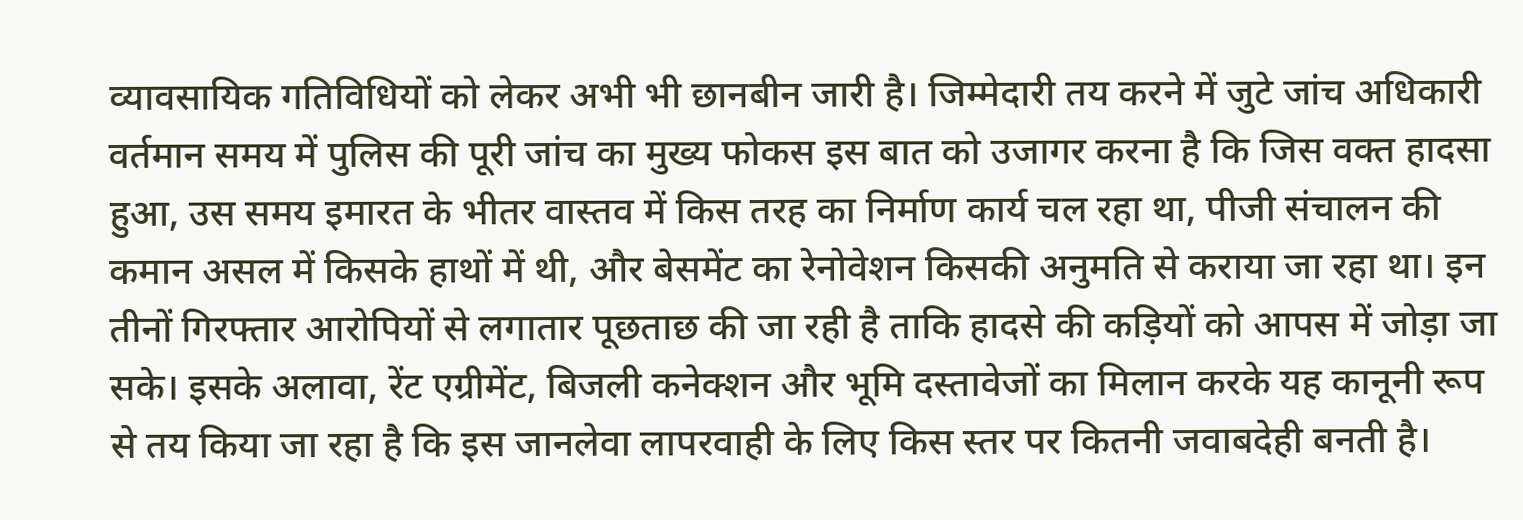व्यावसायिक गतिविधियों को लेकर अभी भी छानबीन जारी है। जिम्मेदारी तय करने में जुटे जांच अधिकारी वर्तमान समय में पुलिस की पूरी जांच का मुख्य फोकस इस बात को उजागर करना है कि जिस वक्त हादसा हुआ, उस समय इमारत के भीतर वास्तव में किस तरह का निर्माण कार्य चल रहा था, पीजी संचालन की कमान असल में किसके हाथों में थी, और बेसमेंट का रेनोवेशन किसकी अनुमति से कराया जा रहा था। इन तीनों गिरफ्तार आरोपियों से लगातार पूछताछ की जा रही है ताकि हादसे की कड़ियों को आपस में जोड़ा जा सके। इसके अलावा, रेंट एग्रीमेंट, बिजली कनेक्शन और भूमि दस्तावेजों का मिलान करके यह कानूनी रूप से तय किया जा रहा है कि इस जानलेवा लापरवाही के लिए किस स्तर पर कितनी जवाबदेही बनती है।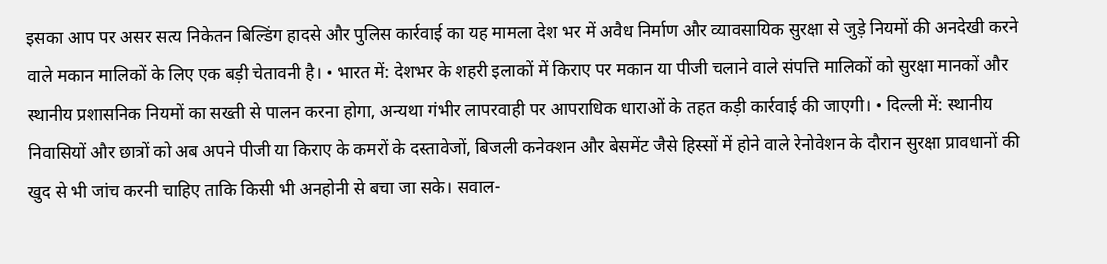इसका आप पर असर सत्य निकेतन बिल्डिंग हादसे और पुलिस कार्रवाई का यह मामला देश भर में अवैध निर्माण और व्यावसायिक सुरक्षा से जुड़े नियमों की अनदेखी करने वाले मकान मालिकों के लिए एक बड़ी चेतावनी है। • भारत में: देशभर के शहरी इलाकों में किराए पर मकान या पीजी चलाने वाले संपत्ति मालिकों को सुरक्षा मानकों और स्थानीय प्रशासनिक नियमों का सख्ती से पालन करना होगा, अन्यथा गंभीर लापरवाही पर आपराधिक धाराओं के तहत कड़ी कार्रवाई की जाएगी। • दिल्ली में: स्थानीय निवासियों और छात्रों को अब अपने पीजी या किराए के कमरों के दस्तावेजों, बिजली कनेक्शन और बेसमेंट जैसे हिस्सों में होने वाले रेनोवेशन के दौरान सुरक्षा प्रावधानों की खुद से भी जांच करनी चाहिए ताकि किसी भी अनहोनी से बचा जा सके। सवाल-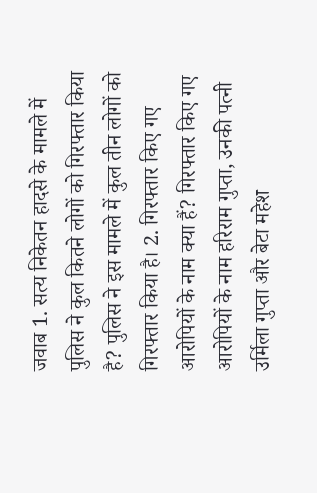जवाब 1. सत्य निकेतन हादसे के मामले में पुलिस ने कुल कितने लोगों को गिरफ्तार किया है? पुलिस ने इस मामले में कुल तीन लोगों को गिरफ्तार किया है। 2. गिरफ्तार किए गए आरोपियों के नाम क्या हैं? गिरफ्तार किए गए आरोपियों के नाम हरिराम गुप्ता, उनकी पत्नी उर्मिला गुप्ता और बेटा महेश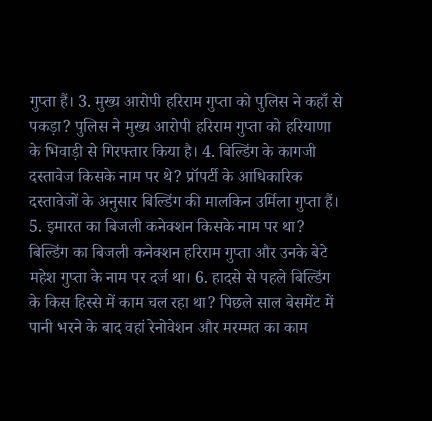गुप्ता हैं। 3. मुख्य आरोपी हरिराम गुप्ता को पुलिस ने कहाँ से पकड़ा? पुलिस ने मुख्य आरोपी हरिराम गुप्ता को हरियाणा के भिवाड़ी से गिरफ्तार किया है। 4. बिल्डिंग के कागजी दस्तावेज किसके नाम पर थे? प्रॉपर्टी के आधिकारिक दस्तावेजों के अनुसार बिल्डिंग की मालकिन उर्मिला गुप्ता हैं। 5. इमारत का बिजली कनेक्शन किसके नाम पर था? बिल्डिंग का बिजली कनेक्शन हरिराम गुप्ता और उनके बेटे महेश गुप्ता के नाम पर दर्ज था। 6. हादसे से पहले बिल्डिंग के किस हिस्से में काम चल रहा था? पिछले साल बेसमेंट में पानी भरने के बाद वहां रेनोवेशन और मरम्मत का काम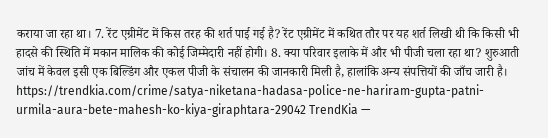कराया जा रहा था। 7. रेंट एग्रीमेंट में किस तरह की शर्त पाई गई है? रेंट एग्रीमेंट में कथित तौर पर यह शर्त लिखी थी कि किसी भी हादसे की स्थिति में मकान मालिक की कोई जिम्मेदारी नहीं होगी। 8. क्या परिवार इलाके में और भी पीजी चला रहा था? शुरुआती जांच में केवल इसी एक बिल्डिंग और एकल पीजी के संचालन की जानकारी मिली है, हालांकि अन्य संपत्तियों की जाँच जारी है। https://trendkia.com/crime/satya-niketana-hadasa-police-ne-hariram-gupta-patni-urmila-aura-bete-mahesh-ko-kiya-giraphtara-29042 TrendKia —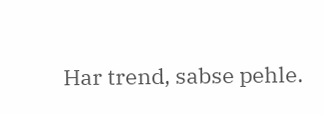Har trend, sabse pehle.